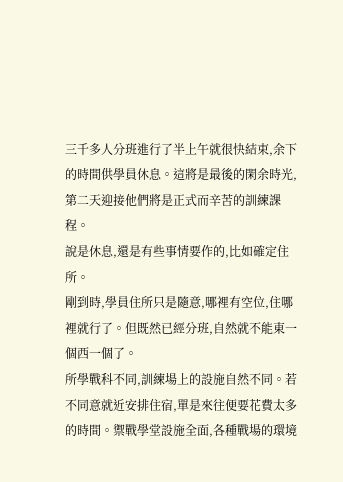三千多人分班進行了半上午就很快結束,余下的時間供學員休息。這將是最後的閑余時光,第二天迎接他們將是正式而辛苦的訓練課程。
說是休息,還是有些事情要作的,比如確定住所。
剛到時,學員住所只是隨意,哪裡有空位,住哪裡就行了。但既然已經分班,自然就不能東一個西一個了。
所學戰科不同,訓練場上的設施自然不同。若不同意就近安排住宿,單是來往便要花費太多的時間。禦戰學堂設施全面,各種戰場的環境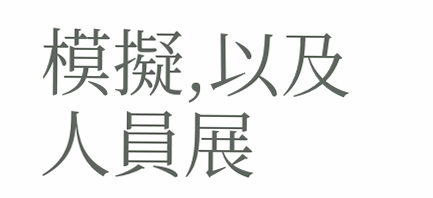模擬,以及人員展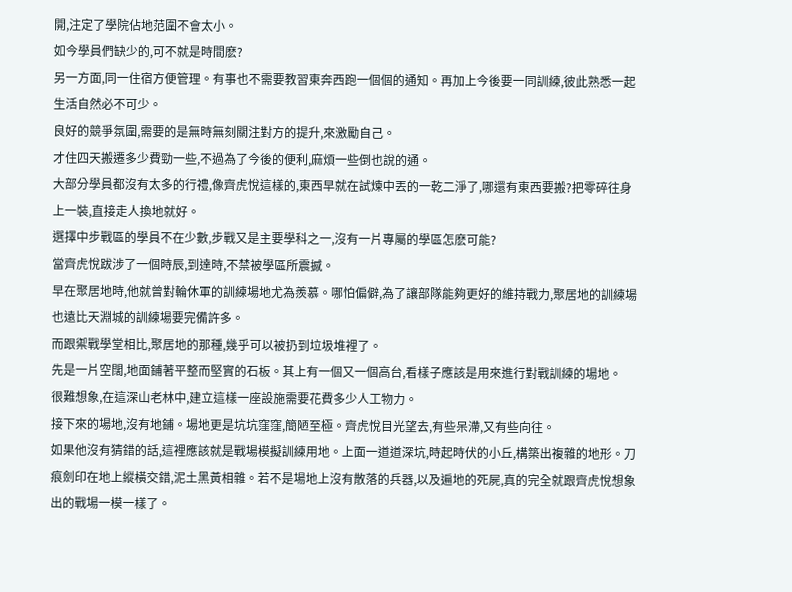開,注定了學院佔地范圍不會太小。
如今學員們缺少的,可不就是時間麽?
另一方面,同一住宿方便管理。有事也不需要教習東奔西跑一個個的通知。再加上今後要一同訓練,彼此熟悉一起生活自然必不可少。
良好的競爭氛圍,需要的是無時無刻關注對方的提升,來激勵自己。
才住四天搬遷多少費勁一些,不過為了今後的便利,麻煩一些倒也說的通。
大部分學員都沒有太多的行禮,像齊虎悅這樣的,東西早就在試煉中丟的一乾二淨了,哪還有東西要搬?把零碎往身上一裝,直接走人換地就好。
選擇中步戰區的學員不在少數,步戰又是主要學科之一,沒有一片專屬的學區怎麽可能?
當齊虎悅跋涉了一個時辰,到達時,不禁被學區所震撼。
早在聚居地時,他就曾對輪休軍的訓練場地尤為羨慕。哪怕偏僻,為了讓部隊能夠更好的維持戰力,聚居地的訓練場也遠比天淵城的訓練場要完備許多。
而跟禦戰學堂相比,聚居地的那種,幾乎可以被扔到垃圾堆裡了。
先是一片空闊,地面鋪著平整而堅實的石板。其上有一個又一個高台,看樣子應該是用來進行對戰訓練的場地。
很難想象,在這深山老林中,建立這樣一座設施需要花費多少人工物力。
接下來的場地,沒有地鋪。場地更是坑坑窪窪,簡陋至極。齊虎悅目光望去,有些呆滯,又有些向往。
如果他沒有猜錯的話,這裡應該就是戰場模擬訓練用地。上面一道道深坑,時起時伏的小丘,構築出複雜的地形。刀痕劍印在地上縱橫交錯,泥土黑黃相雜。若不是場地上沒有散落的兵器,以及遍地的死屍,真的完全就跟齊虎悅想象出的戰場一模一樣了。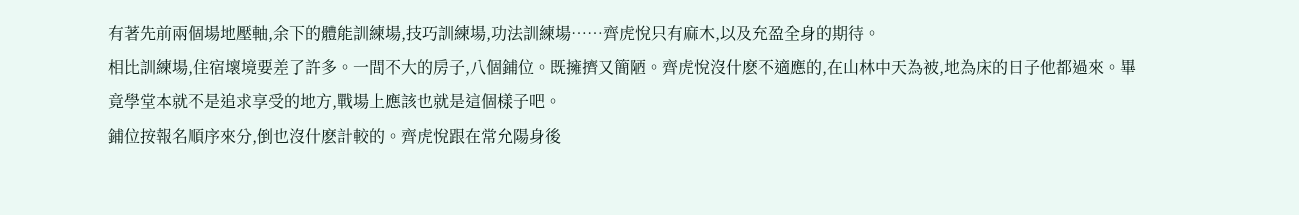有著先前兩個場地壓軸,余下的體能訓練場,技巧訓練場,功法訓練場……齊虎悅只有麻木,以及充盈全身的期待。
相比訓練場,住宿壞境要差了許多。一間不大的房子,八個鋪位。既擁擠又簡陋。齊虎悅沒什麽不適應的,在山林中天為被,地為床的日子他都過來。畢竟學堂本就不是追求享受的地方,戰場上應該也就是這個樣子吧。
鋪位按報名順序來分,倒也沒什麽計較的。齊虎悅跟在常允陽身後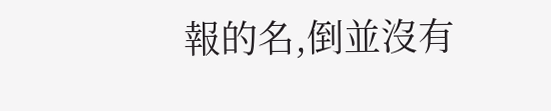報的名,倒並沒有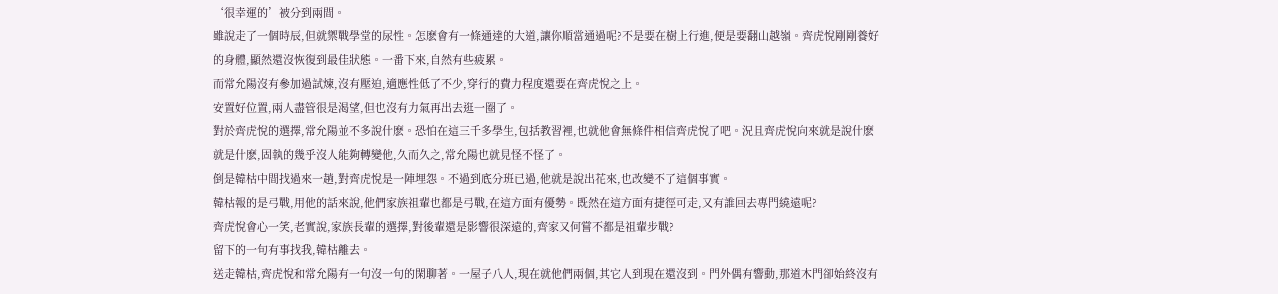‘很幸運的’被分到兩間。
雖說走了一個時辰,但就禦戰學堂的尿性。怎麽會有一條通達的大道,讓你順當通過呢?不是要在樹上行進,便是要翻山越嶺。齊虎悅剛剛養好的身體,顯然還沒恢復到最佳狀態。一番下來,自然有些疲累。
而常允陽沒有參加過試煉,沒有壓迫,適應性低了不少,穿行的費力程度還要在齊虎悅之上。
安置好位置,兩人盡管很是渴望,但也沒有力氣再出去逛一圈了。
對於齊虎悅的選擇,常允陽並不多說什麽。恐怕在這三千多學生,包括教習裡,也就他會無條件相信齊虎悅了吧。況且齊虎悅向來就是說什麽就是什麽,固執的幾乎沒人能夠轉變他,久而久之,常允陽也就見怪不怪了。
倒是韓枯中間找過來一趟,對齊虎悅是一陣埋怨。不過到底分班已過,他就是說出花來,也改變不了這個事實。
韓枯報的是弓戰,用他的話來說,他們家族祖輩也都是弓戰,在這方面有優勢。既然在這方面有捷徑可走,又有誰回去專門繞遠呢?
齊虎悅會心一笑,老實說,家族長輩的選擇,對後輩還是影響很深遠的,齊家又何嘗不都是祖輩步戰?
留下的一句有事找我,韓枯離去。
送走韓枯,齊虎悅和常允陽有一句沒一句的閑聊著。一屋子八人,現在就他們兩個,其它人到現在還沒到。門外偶有響動,那道木門卻始終沒有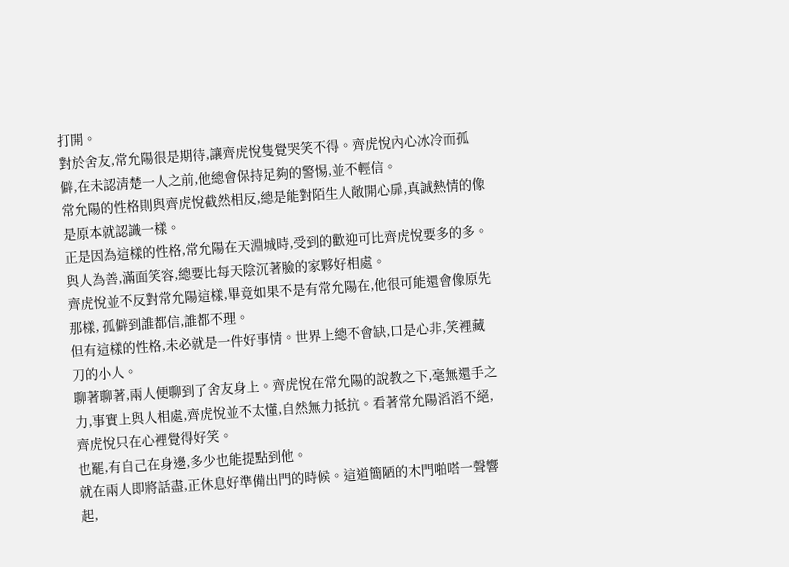打開。
對於舍友,常允陽很是期待,讓齊虎悅隻覺哭笑不得。齊虎悅內心冰冷而孤僻,在未認清楚一人之前,他總會保持足夠的警惕,並不輕信。
常允陽的性格則與齊虎悅截然相反,總是能對陌生人敞開心扉,真誠熱情的像是原本就認識一樣。
正是因為這樣的性格,常允陽在天淵城時,受到的歡迎可比齊虎悅要多的多。與人為善,滿面笑容,總要比每天陰沉著臉的家夥好相處。
齊虎悅並不反對常允陽這樣,畢竟如果不是有常允陽在,他很可能還會像原先那樣, 孤僻到誰都信,誰都不理。
但有這樣的性格,未必就是一件好事情。世界上總不會缺,口是心非,笑裡藏刀的小人。
聊著聊著,兩人便聊到了舍友身上。齊虎悅在常允陽的說教之下,毫無還手之力,事實上與人相處,齊虎悅並不太懂,自然無力抵抗。看著常允陽滔滔不絕,齊虎悅只在心裡覺得好笑。
也罷,有自己在身邊,多少也能提點到他。
就在兩人即將話盡,正休息好準備出門的時候。這道簡陋的木門啪嗒一聲響起,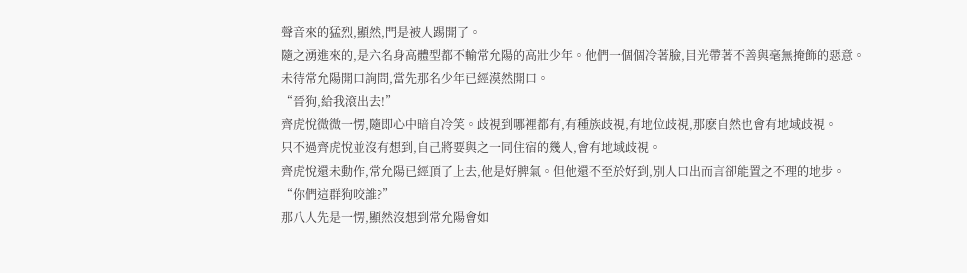聲音來的猛烈,顯然,門是被人踢開了。
隨之湧進來的,是六名身高體型都不輸常允陽的高壯少年。他們一個個冷著臉,目光帶著不善與毫無掩飾的惡意。
未待常允陽開口詢問,當先那名少年已經漠然開口。
“晉狗,給我滾出去!”
齊虎悅微微一愣,隨即心中暗自冷笑。歧視到哪裡都有,有種族歧視,有地位歧視,那麽自然也會有地域歧視。
只不過齊虎悅並沒有想到,自己將要與之一同住宿的幾人,會有地域歧視。
齊虎悅還未動作,常允陽已經頂了上去,他是好脾氣。但他還不至於好到,別人口出而言卻能置之不理的地步。
“你們這群狗咬誰?”
那八人先是一愣,顯然沒想到常允陽會如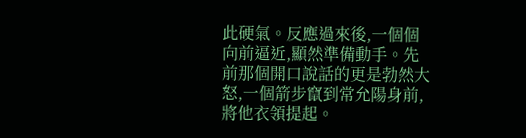此硬氣。反應過來後,一個個向前逼近,顯然準備動手。先前那個開口說話的更是勃然大怒,一個箭步竄到常允陽身前,將他衣領提起。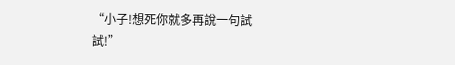“小子!想死你就多再說一句試試!”